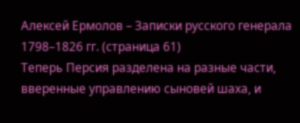Алексей Ермолов – Записки русского генерала 1798–1826 гг. (страница 61)
Теперь Персия разделена на разные части, вверенные управлению сыновей шаха, и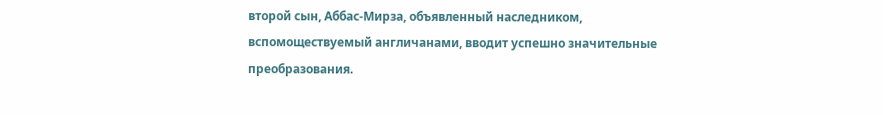второй сын, Аббас-Мирза, объявленный наследником, вспомоществуемый англичанами, вводит успешно значительные преобразования.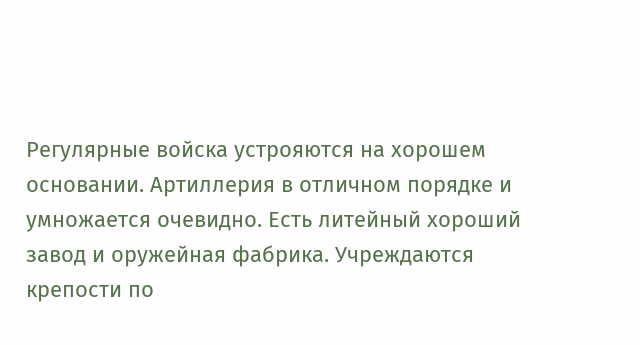Регулярные войска устрояются на хорошем основании. Артиллерия в отличном порядке и умножается очевидно. Есть литейный хороший завод и оружейная фабрика. Учреждаются крепости по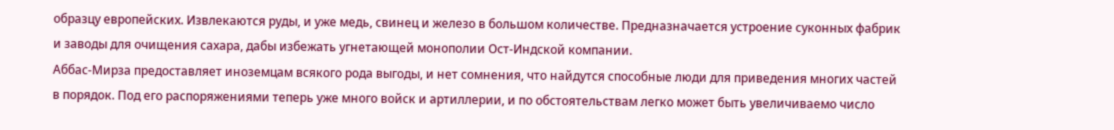образцу европейских. Извлекаются руды, и уже медь, свинец и железо в большом количестве. Предназначается устроение суконных фабрик и заводы для очищения сахара, дабы избежать угнетающей монополии Ост-Индской компании.
Аббас-Мирза предоставляет иноземцам всякого рода выгоды, и нет сомнения, что найдутся способные люди для приведения многих частей в порядок. Под его распоряжениями теперь уже много войск и артиллерии, и по обстоятельствам легко может быть увеличиваемо число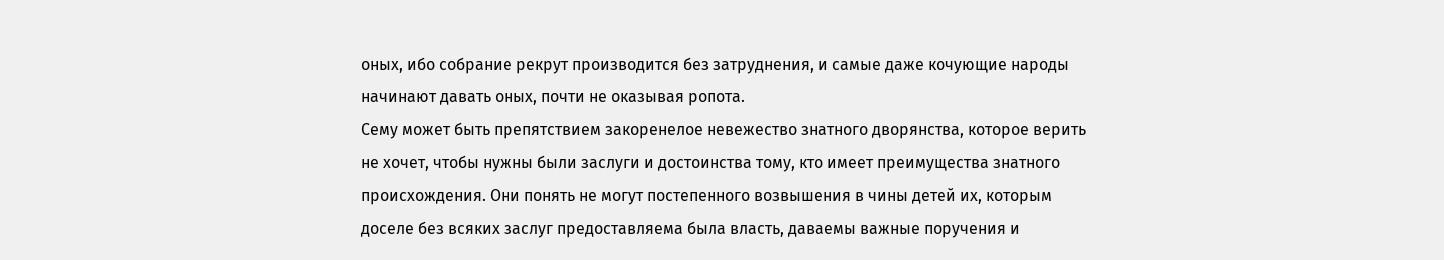оных, ибо собрание рекрут производится без затруднения, и самые даже кочующие народы начинают давать оных, почти не оказывая ропота.
Сему может быть препятствием закоренелое невежество знатного дворянства, которое верить не хочет, чтобы нужны были заслуги и достоинства тому, кто имеет преимущества знатного происхождения. Они понять не могут постепенного возвышения в чины детей их, которым доселе без всяких заслуг предоставляема была власть, даваемы важные поручения и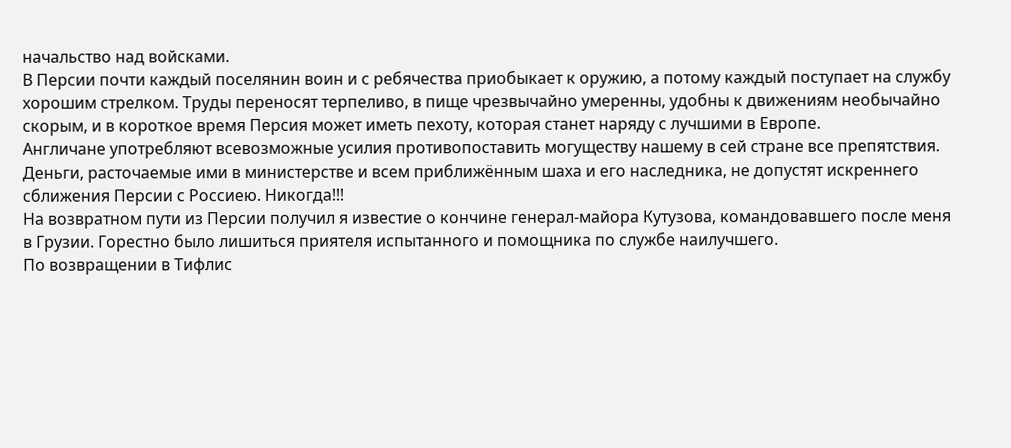начальство над войсками.
В Персии почти каждый поселянин воин и с ребячества приобыкает к оружию, а потому каждый поступает на службу хорошим стрелком. Труды переносят терпеливо, в пище чрезвычайно умеренны, удобны к движениям необычайно скорым, и в короткое время Персия может иметь пехоту, которая станет наряду с лучшими в Европе.
Англичане употребляют всевозможные усилия противопоставить могуществу нашему в сей стране все препятствия. Деньги, расточаемые ими в министерстве и всем приближённым шаха и его наследника, не допустят искреннего сближения Персии с Россиею. Никогда!!!
На возвратном пути из Персии получил я известие о кончине генерал-майора Кутузова, командовавшего после меня в Грузии. Горестно было лишиться приятеля испытанного и помощника по службе наилучшего.
По возвращении в Тифлис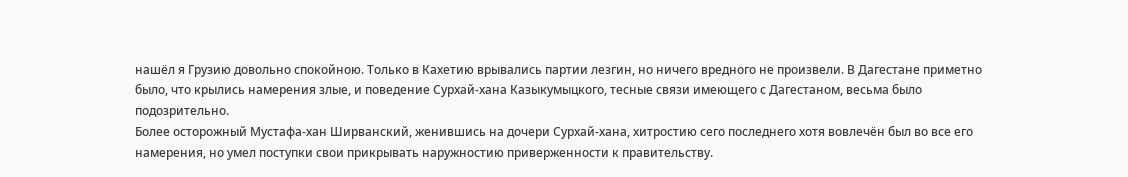нашёл я Грузию довольно спокойною. Только в Кахетию врывались партии лезгин, но ничего вредного не произвели. В Дагестане приметно было, что крылись намерения злые, и поведение Сурхай-хана Казыкумыцкого, тесные связи имеющего с Дагестаном, весьма было подозрительно.
Более осторожный Мустафа-хан Ширванский, женившись на дочери Сурхай-хана, хитростию сего последнего хотя вовлечён был во все его намерения, но умел поступки свои прикрывать наружностию приверженности к правительству.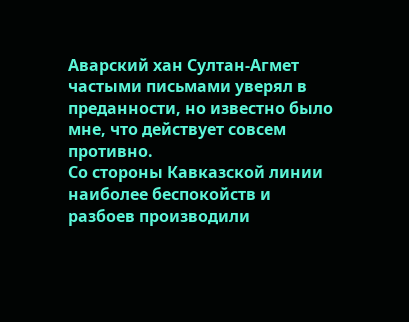Аварский хан Султан-Агмет частыми письмами уверял в преданности, но известно было мне, что действует совсем противно.
Со стороны Кавказской линии наиболее беспокойств и разбоев производили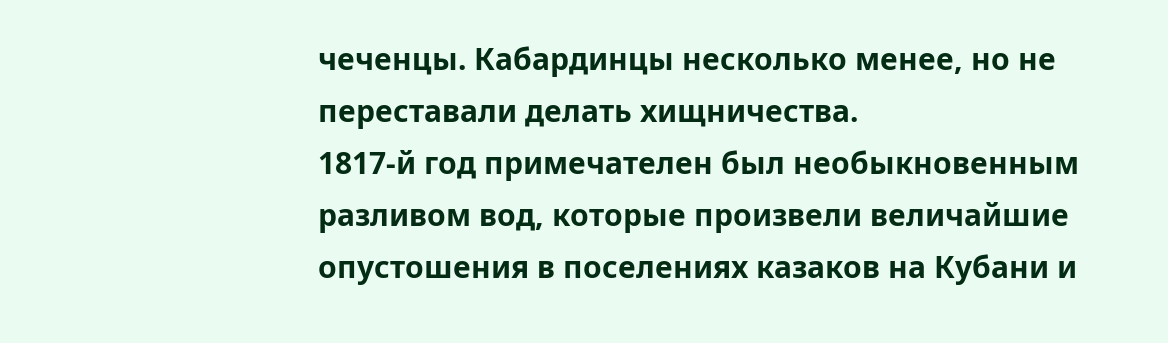чеченцы. Кабардинцы несколько менее, но не переставали делать хищничества.
1817-й год примечателен был необыкновенным разливом вод, которые произвели величайшие опустошения в поселениях казаков на Кубани и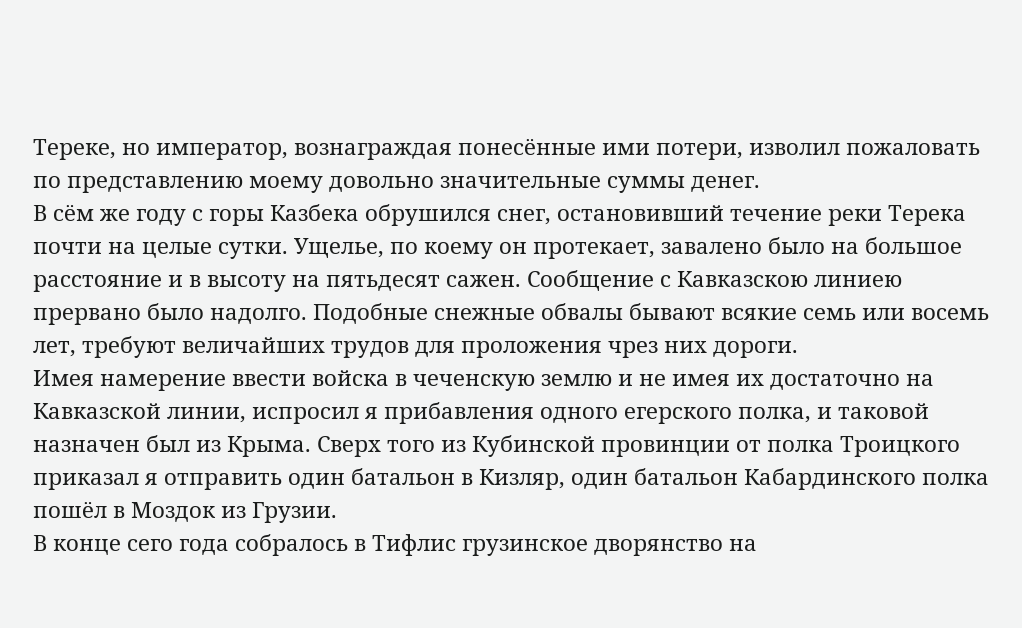Тереке, но император, вознаграждая понесённые ими потери, изволил пожаловать по представлению моему довольно значительные суммы денег.
В сём же году с горы Казбека обрушился снег, остановивший течение реки Терека почти на целые сутки. Ущелье, по коему он протекает, завалено было на большое расстояние и в высоту на пятьдесят сажен. Сообщение с Кавказскою линиею прервано было надолго. Подобные снежные обвалы бывают всякие семь или восемь лет, требуют величайших трудов для проложения чрез них дороги.
Имея намерение ввести войска в чеченскую землю и не имея их достаточно на Кавказской линии, испросил я прибавления одного егерского полка, и таковой назначен был из Крыма. Сверх того из Кубинской провинции от полка Троицкого приказал я отправить один батальон в Кизляр, один батальон Кабардинского полка пошёл в Моздок из Грузии.
В конце сего года собралось в Тифлис грузинское дворянство на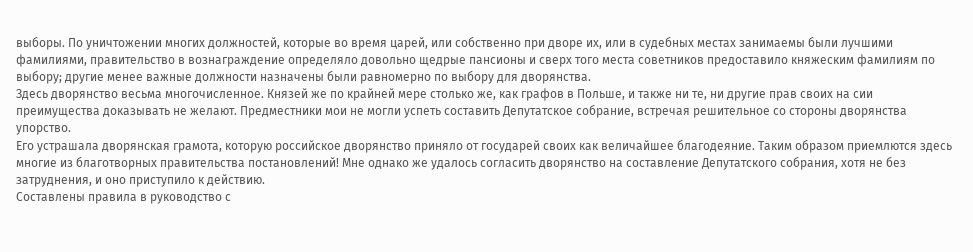выборы. По уничтожении многих должностей, которые во время царей, или собственно при дворе их, или в судебных местах занимаемы были лучшими фамилиями, правительство в вознаграждение определяло довольно щедрые пансионы и сверх того места советников предоставило княжеским фамилиям по выбору; другие менее важные должности назначены были равномерно по выбору для дворянства.
Здесь дворянство весьма многочисленное. Князей же по крайней мере столько же, как графов в Польше, и также ни те, ни другие прав своих на сии преимущества доказывать не желают. Предместники мои не могли успеть составить Депутатское собрание, встречая решительное со стороны дворянства упорство.
Его устрашала дворянская грамота, которую российское дворянство приняло от государей своих как величайшее благодеяние. Таким образом приемлются здесь многие из благотворных правительства постановлений! Мне однако же удалось согласить дворянство на составление Депутатского собрания, хотя не без затруднения, и оно приступило к действию.
Составлены правила в руководство с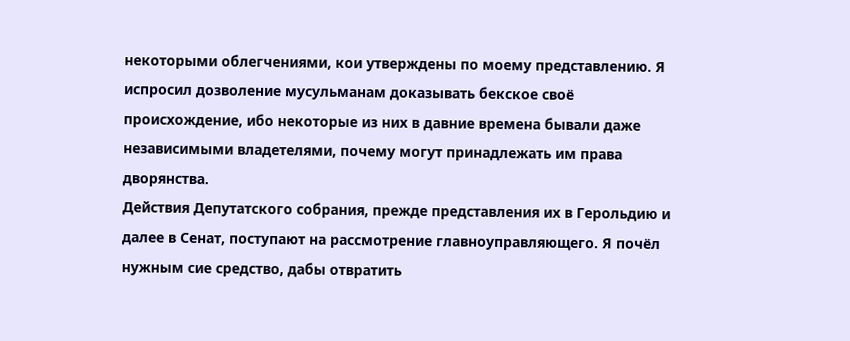некоторыми облегчениями, кои утверждены по моему представлению. Я испросил дозволение мусульманам доказывать бекское своё происхождение, ибо некоторые из них в давние времена бывали даже независимыми владетелями, почему могут принадлежать им права дворянства.
Действия Депутатского собрания, прежде представления их в Герольдию и далее в Сенат, поступают на рассмотрение главноуправляющего. Я почёл нужным сие средство, дабы отвратить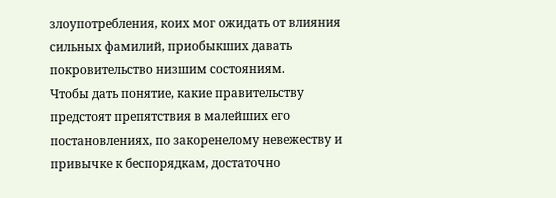злоупотребления, коих мог ожидать от влияния сильных фамилий, приобыкших давать покровительство низшим состояниям.
Чтобы дать понятие, какие правительству предстоят препятствия в малейших его постановлениях, по закоренелому невежеству и привычке к беспорядкам, достаточно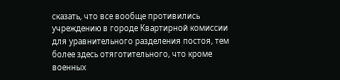сказать, что все вообще противились учреждению в городе Квартирной комиссии для уравнительного разделения постоя, тем более здесь отяготительного, что кроме военных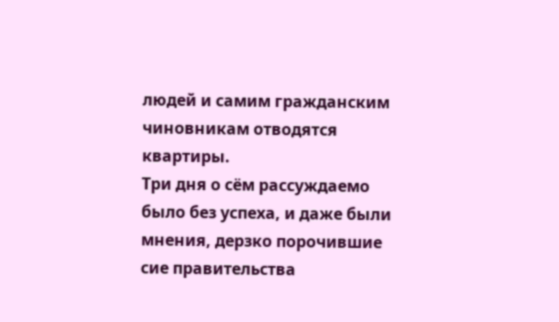людей и самим гражданским чиновникам отводятся квартиры.
Три дня о сём рассуждаемо было без успеха, и даже были мнения, дерзко порочившие сие правительства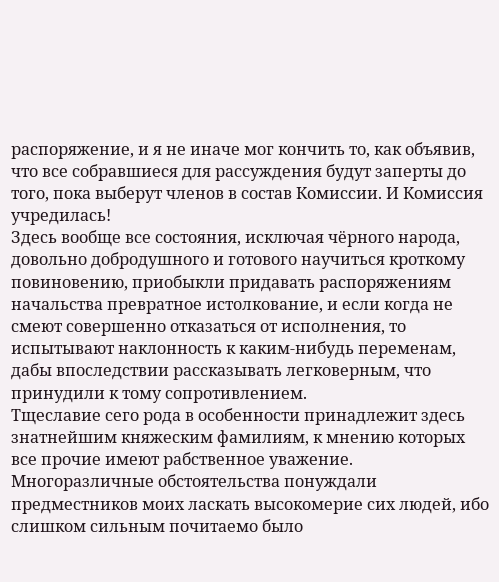распоряжение, и я не иначе мог кончить то, как объявив, что все собравшиеся для рассуждения будут заперты до того, пока выберут членов в состав Комиссии. И Комиссия учредилась!
Здесь вообще все состояния, исключая чёрного народа, довольно добродушного и готового научиться кроткому повиновению, приобыкли придавать распоряжениям начальства превратное истолкование, и если когда не смеют совершенно отказаться от исполнения, то испытывают наклонность к каким-нибудь переменам, дабы впоследствии рассказывать легковерным, что принудили к тому сопротивлением.
Тщеславие сего рода в особенности принадлежит здесь знатнейшим княжеским фамилиям, к мнению которых все прочие имеют рабственное уважение. Многоразличные обстоятельства понуждали предместников моих ласкать высокомерие сих людей, ибо слишком сильным почитаемо было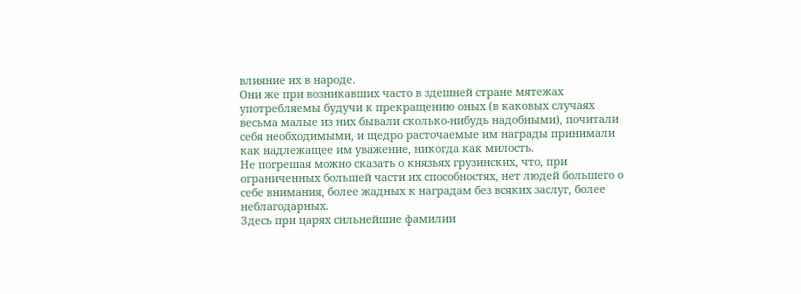влияние их в народе.
Они же при возникавших часто в здешней стране мятежах употребляемы будучи к прекращению оных (в каковых случаях весьма малые из них бывали сколько-нибудь надобными), почитали себя необходимыми, и щедро расточаемые им награды принимали как надлежащее им уважение, никогда как милость.
Не погрешая можно сказать о князьях грузинских, что, при ограниченных большей части их способностях, нет людей большего о себе внимания, более жадных к наградам без всяких заслуг, более неблагодарных.
Здесь при царях сильнейшие фамилии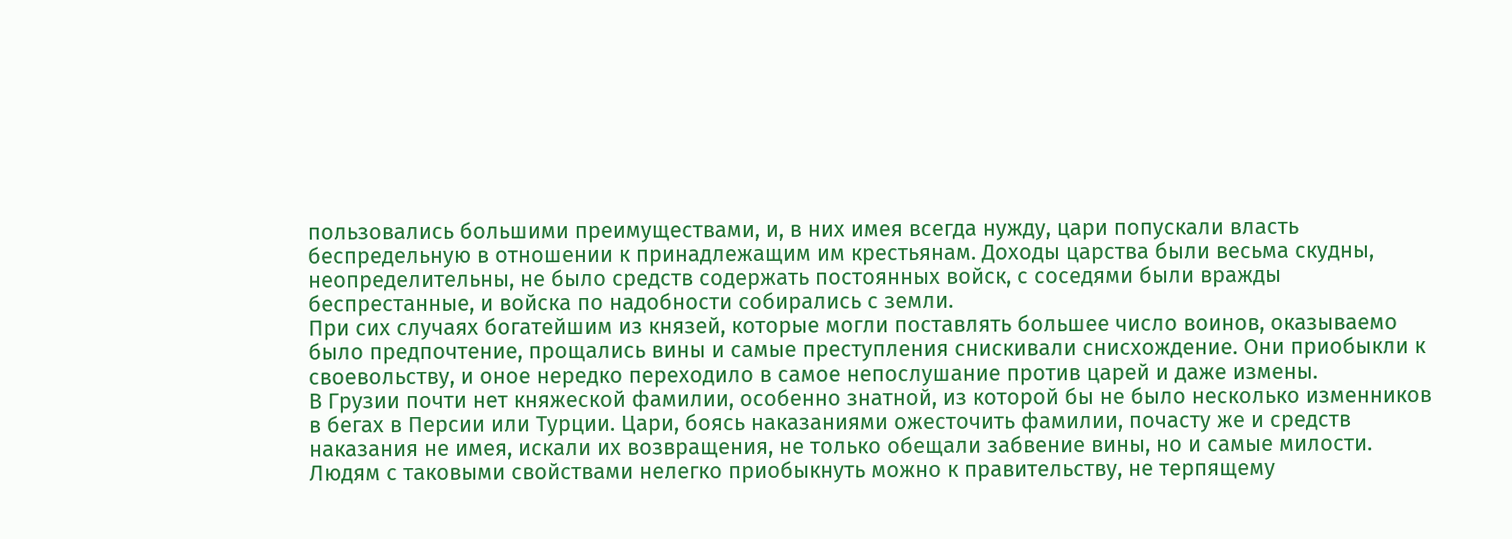пользовались большими преимуществами, и, в них имея всегда нужду, цари попускали власть беспредельную в отношении к принадлежащим им крестьянам. Доходы царства были весьма скудны, неопределительны, не было средств содержать постоянных войск, с соседями были вражды беспрестанные, и войска по надобности собирались с земли.
При сих случаях богатейшим из князей, которые могли поставлять большее число воинов, оказываемо было предпочтение, прощались вины и самые преступления снискивали снисхождение. Они приобыкли к своевольству, и оное нередко переходило в самое непослушание против царей и даже измены.
В Грузии почти нет княжеской фамилии, особенно знатной, из которой бы не было несколько изменников в бегах в Персии или Турции. Цари, боясь наказаниями ожесточить фамилии, почасту же и средств наказания не имея, искали их возвращения, не только обещали забвение вины, но и самые милости.
Людям с таковыми свойствами нелегко приобыкнуть можно к правительству, не терпящему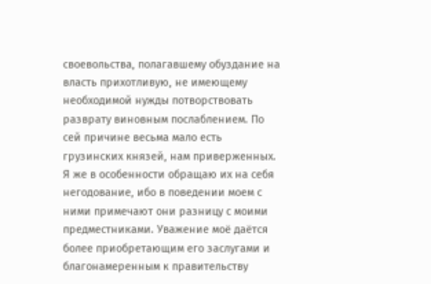своевольства, полагавшему обуздание на власть прихотливую, не имеющему необходимой нужды потворствовать разврату виновным послаблением. По сей причине весьма мало есть грузинских князей, нам приверженных.
Я же в особенности обращаю их на себя негодование, ибо в поведении моем с ними примечают они разницу с моими предместниками. Уважение моё даётся более приобретающим его заслугами и благонамеренным к правительству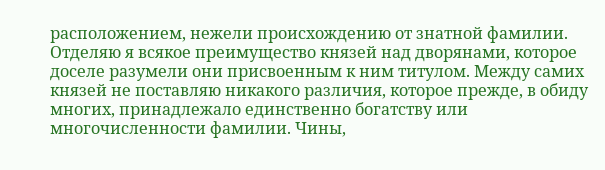расположением, нежели происхождению от знатной фамилии.
Отделяю я всякое преимущество князей над дворянами, которое доселе разумели они присвоенным к ним титулом. Между самих князей не поставляю никакого различия, которое прежде, в обиду многих, принадлежало единственно богатству или многочисленности фамилии. Чины,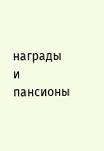награды и пансионы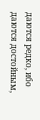даются редко, ибо даются достойным,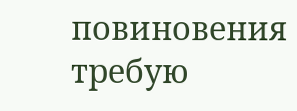повиновения требую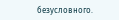безусловного.